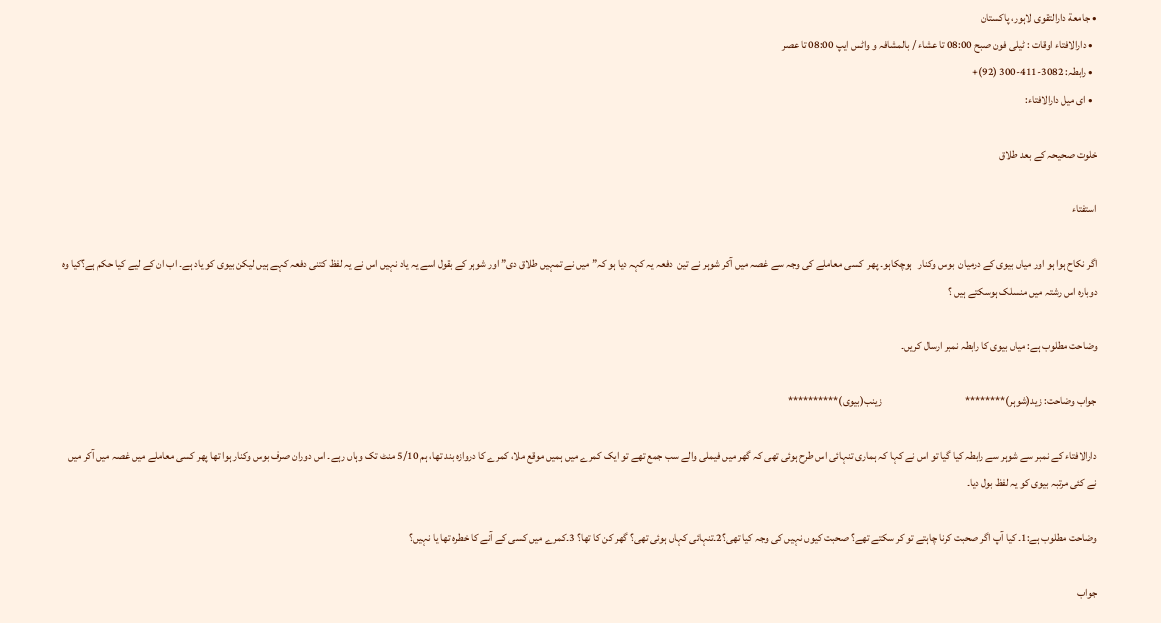• جامعة دارالتقوی لاہور، پاکستان
  • دارالافتاء اوقات : ٹیلی فون صبح 08:00 تا عشاء / بالمشافہ و واٹس ایپ 08:00 تا عصر
  • رابطہ: 3082-411-300 (92)+
  • ای میل دارالافتاء:

خلوت صحیحہ کے بعد طلاق

استفتاء

اگر نکاح ہوا ہو اور میاں بیوی کے درمیان  بوس وکنار   ہوچکاہو۔ پھر  کسی معاملے کی وجہ سے غصہ میں آکر شوہر نے تین  دفعہ یہ کہہ دیا ہو کہ” میں نے تمہیں طلاق دی” اور شوہر کے بقول اسے یہ یاد نہیں اس نے یہ لفظ کتنی دفعہ کہے ہیں لیکن بیوی کو یاد ہے۔ اب ان کے لیے کیا حکم ہے؟کیا وہ دوبارہ اس رشتہ میں منسلک ہوسکتے ہیں ؟

وضاحت مطلوب ہے: میاں بیوی کا رابطہ نمبر ارسال کریں۔

جواب وضاحت: زید(شوہر)********                                       زینب(بیوی)**********

دارالافتاء کے نمبر سے شوہر سے رابطہ کیا گیا تو اس نے کہا کہ ہماری تنہائی اس طرح ہوئی تھی کہ گھر میں فیملی والے سب جمع تھے تو ایک کمرے میں ہمیں موقع ملا، کمرے کا دروازہ بند تھا، ہم 5/10 منٹ تک وہاں رہے۔ اس دوران صرف بوس وکنار ہوا تھا پھر کسی معاملے میں غصہ میں آکر میں نے کئی مرتبہ بیوی کو یہ لفظ بول دیا۔

وضاحت مطلوب ہے:1۔ کیا آپ اگر صحبت کرنا چاہتے تو کر سکتے تھے؟ صحبت کیوں نہیں کی وجہ کیا تھی؟2۔تنہائی کہاں ہوئی تھی؟ گھر کن کا تھا؟ 3۔کمرے میں کسی کے آنے کا خطرہ تھا یا نہیں؟

جواب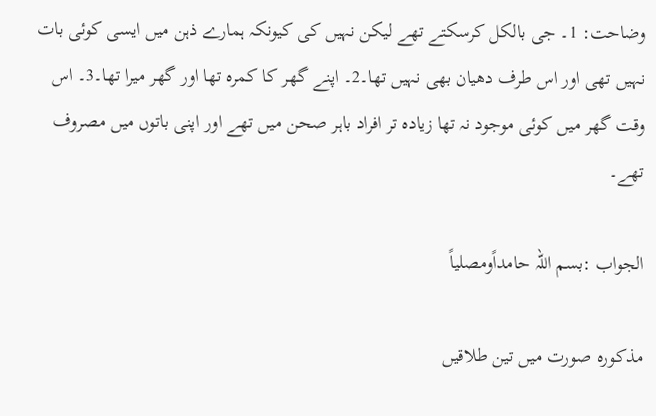وضاحت: 1۔ جی بالکل کرسکتے تھے لیکن نہیں کی کیونکہ ہمارے ذہن میں ایسی کوئی بات نہیں تھی اور اس طرف دھیان بھی نہیں تھا۔2۔ اپنے گھر کا کمرہ تھا اور گھر میرا تھا۔3۔ اس وقت گھر میں کوئی موجود نہ تھا زیادہ تر افراد باہر صحن میں تھے اور اپنی باتوں میں مصروف تھے۔

الجواب :بسم اللہ حامداًومصلیاً

مذکورہ صورت میں تین طلاقیں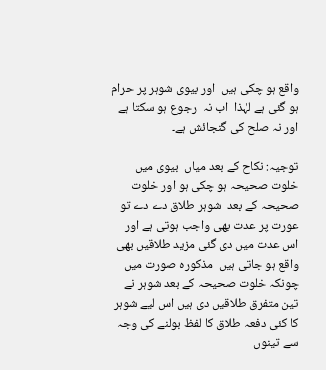واقع ہو چکی ہیں  اور بیوی شوہر پر حرام ہو گئی ہے لہٰذا  اب نہ  رجوع ہو سکتا ہے اور نہ صلح کی گنجائش ہے۔

توجیہ: نکاح کے بعد میاں  بیوی میں خلوت صحیحہ ہو چکی ہو اور خلوت صحیحہ کے بعد  شوہر طلاق دے دے تو عورت پر عدت بھی واجب ہوتی ہے اور اس عدت میں دی گئی مزید طلاقیں بھی واقع ہو جاتی ہیں  مذکورہ صورت میں چونکہ خلوت صحیحہ کے بعد شوہر نے تین متفرق طلاقیں دی ہیں اس لیے شوہر کا کئی دفعہ طلاق کا لفظ بولنے کی وجہ سے تینوں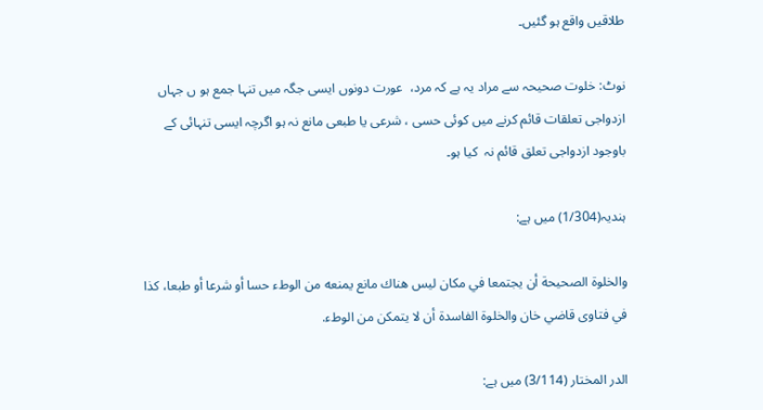طلاقیں واقع ہو گئیں۔

نوٹ: خلوت صحیحہ سے مراد یہ ہے کہ مرد،  عورت دونوں ایسی جگہ میں تنہا جمع ہو ں جہاں ازدواجی تعلقات قائم کرنے میں کوئی حسی ، شرعی یا طبعی مانع نہ ہو اگرچہ ایسی تنہائی کے باوجود ازدواجی تعلق قائم نہ  کیا ہو۔

ہندیہ(1/304) میں ہے:

والخلوة ‌الصحيحة أن يجتمعا في مكان ليس هناك مانع يمنعه من الوطء حسا أو شرعا أو طبعا، كذا في فتاوى قاضي خان والخلوة الفاسدة أن لا يتمكن من الوطء.

الدر المختار (3/114) میں ہے: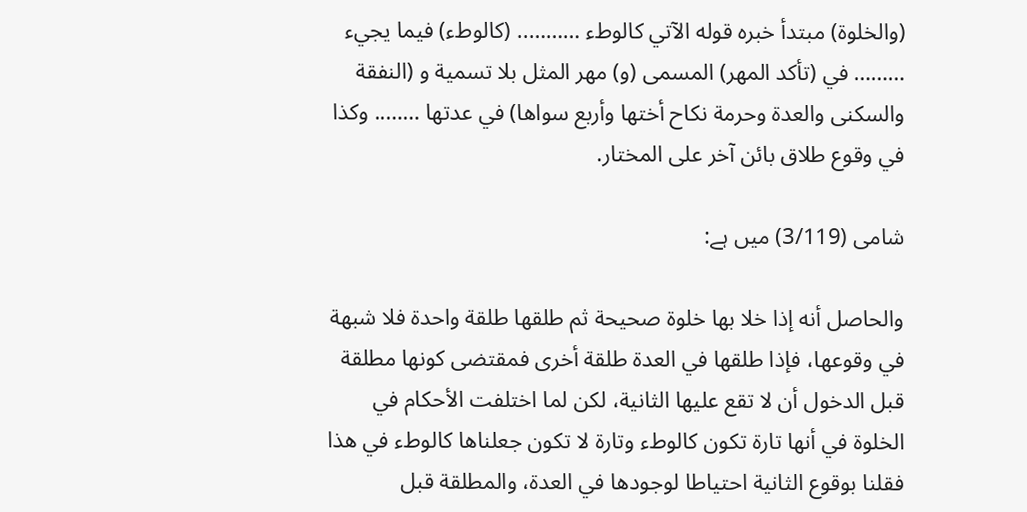(والخلوة) مبتدأ خبره قوله الآتي كالوطء ……….. (كالوطء) فيما يجيء ……… في (تأكد ‌المهر) المسمى (و) مهر المثل بلا تسمية و (النفقة والسكنى والعدة وحرمة نكاح أختها وأربع سواها) في عدتها …….. وكذا في وقوع طلاق بائن آخر على المختار.

شامی (3/119) میں ہے:

والحاصل ‌أنه ‌إذا ‌خلا ‌بها خلوة صحيحة ثم طلقها طلقة واحدة فلا شبهة في وقوعها، فإذا طلقها في العدة طلقة أخرى فمقتضى كونها مطلقة قبل الدخول أن لا تقع عليها الثانية، لكن لما اختلفت الأحكام في الخلوة في أنها تارة تكون كالوطء وتارة لا تكون جعلناها كالوطء في هذا فقلنا بوقوع الثانية احتياطا لوجودها في العدة، والمطلقة قبل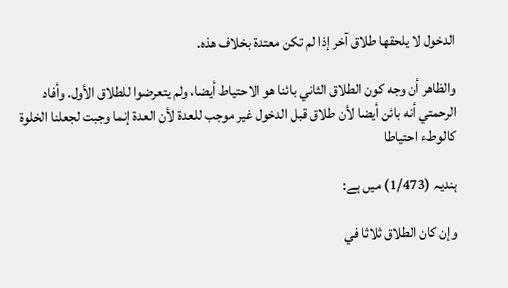الدخول لا يلحقها طلاق آخر إذا لم تكن معتدة بخلاف هذه.

والظاهر أن وجه كون الطلاق الثاني بائنا هو الاحتياط أيضا، ولم يتعرضوا للطلاق الأول. وأفاد الرحمتي أنه بائن أيضا لأن طلاق قبل الدخول غير موجب للعدة لأن العدة إنما وجبت لجعلنا الخلوة كالوطء احتياطا

ہندیہ (1/473) میں ہے:

وإن ‌كان ‌الطلاق ‌ثلاثا في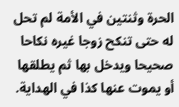الحرة وثنتين في الأمة لم تحل له حتى تنكح زوجا غيره نكاحا صحيحا ويدخل بها ثم يطلقها أو يموت عنها كذا في الهداية.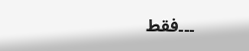۔۔۔فقط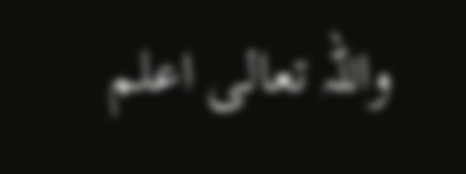واللہ تعالی اعلم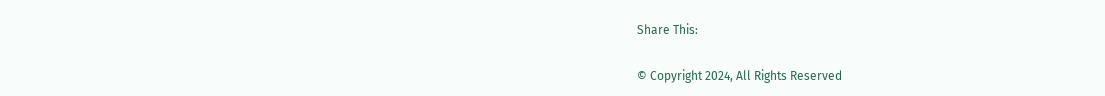Share This:

© Copyright 2024, All Rights Reserved